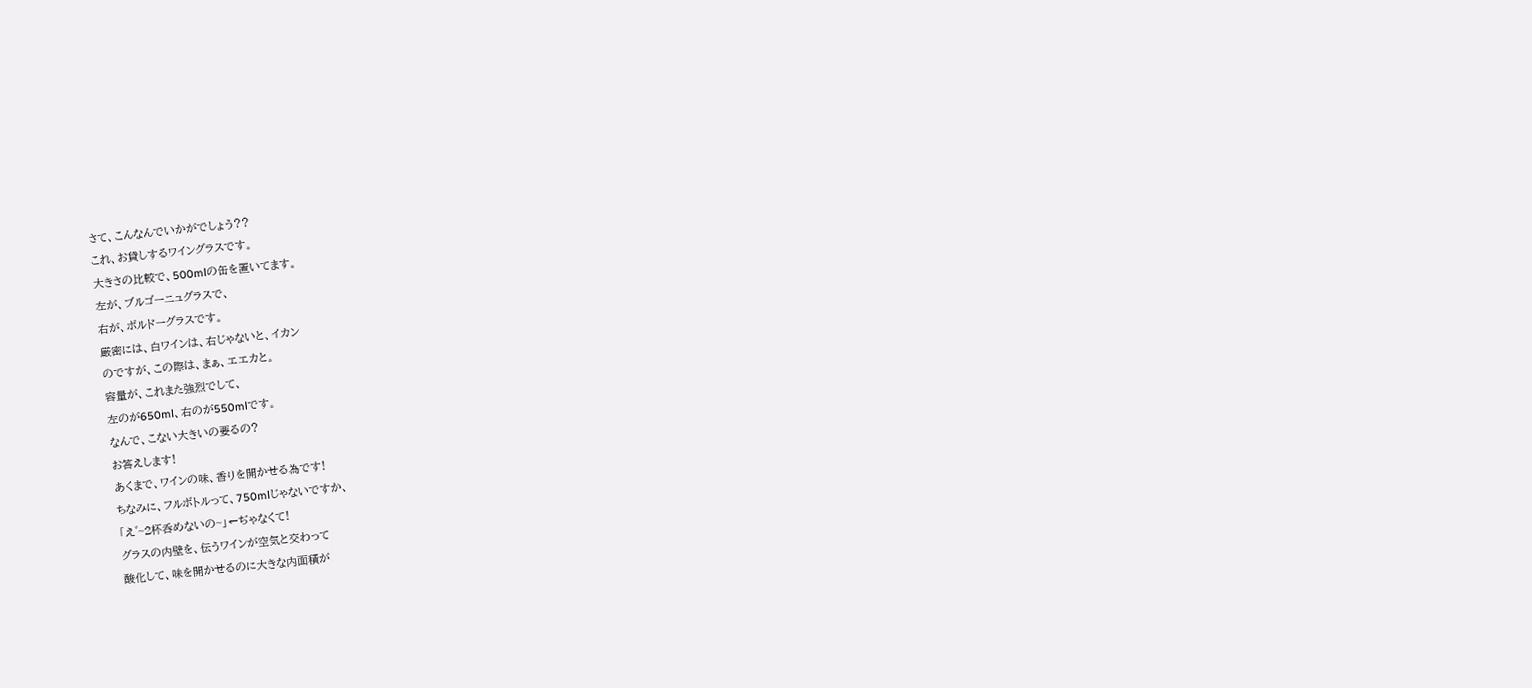さて、こんなんでいかがでしょう??
これ、お貸しするワイングラスです。
大きさの比較で、500mlの缶を置いてます。
左が、ブルゴーニュグラスで、
右が、ボルドーグラスです。
厳密には、白ワインは、右じゃないと、イカン
のですが、この際は、まぁ、エエカと。
容量が、これまた強烈でして、
左のが650ml、右のが550mlです。
なんで、こない大きいの要るの?
お答えします!
あくまで、ワインの味、香りを開かせる為です!
ちなみに、フルボトルって、750mlじゃないですか、
「え゛~2杯呑めないの~」←ぢゃなくて!
グラスの内壁を、伝うワインが空気と交わって
酸化して、味を開かせるのに大きな内面積が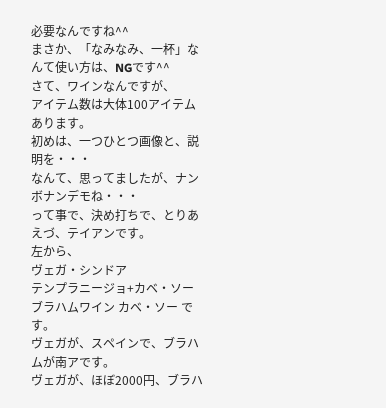必要なんですね^^
まさか、「なみなみ、一杯」なんて使い方は、NGです^^
さて、ワインなんですが、
アイテム数は大体100アイテムあります。
初めは、一つひとつ画像と、説明を・・・
なんて、思ってましたが、ナンボナンデモね・・・
って事で、決め打ちで、とりあえづ、テイアンです。
左から、
ヴェガ・シンドア
テンプラニージョ+カベ・ソー
ブラハムワイン カベ・ソー です。
ヴェガが、スペインで、ブラハムが南アです。
ヴェガが、ほぼ2000円、ブラハ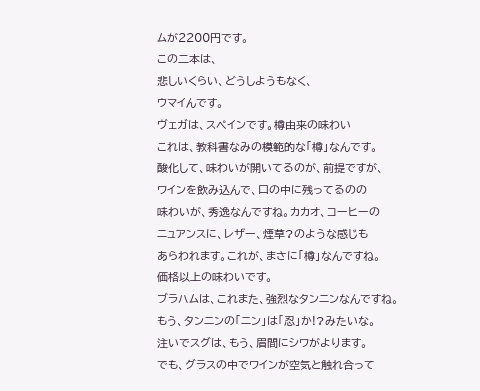ムが2200円です。
この二本は、
悲しいくらい、どうしようもなく、
ウマイんです。
ヴェガは、スペインです。樽由来の味わい
これは、教科書なみの模範的な「樽」なんです。
酸化して、味わいが開いてるのが、前提ですが、
ワインを飲み込んで、口の中に残ってるのの
味わいが、秀逸なんですね。カカオ、コーヒーの
ニュアンスに、レザー、煙草?のような感じも
あらわれます。これが、まさに「樽」なんですね。
価格以上の味わいです。
ブラハムは、これまた、強烈なタンニンなんですね。
もう、タンニンの「ニン」は「忍」か!?みたいな。
注いでスグは、もう、眉間にシワがよります。
でも、グラスの中でワインが空気と触れ合って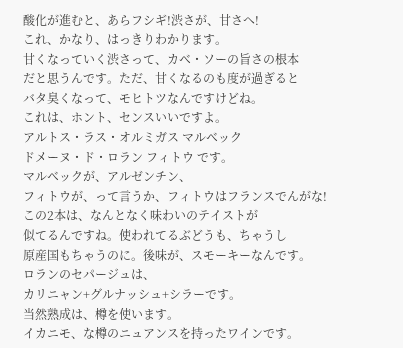酸化が進むと、あらフシギ!渋さが、甘さへ!
これ、かなり、はっきりわかります。
甘くなっていく渋さって、カベ・ソーの旨さの根本
だと思うんです。ただ、甘くなるのも度が過ぎると
バタ臭くなって、モヒトツなんですけどね。
これは、ホント、センスいいですよ。
アルトス・ラス・オルミガス マルベック
ドメーヌ・ド・ロラン フィトウ です。
マルベックが、アルゼンチン、
フィトウが、って言うか、フィトウはフランスでんがな!
この2本は、なんとなく味わいのテイストが
似てるんですね。使われてるぶどうも、ちゃうし
原産国もちゃうのに。後味が、スモーキーなんです。
ロランのセパージュは、
カリニャン+グルナッシュ+シラーです。
当然熟成は、樽を使います。
イカニモ、な樽のニュアンスを持ったワインです。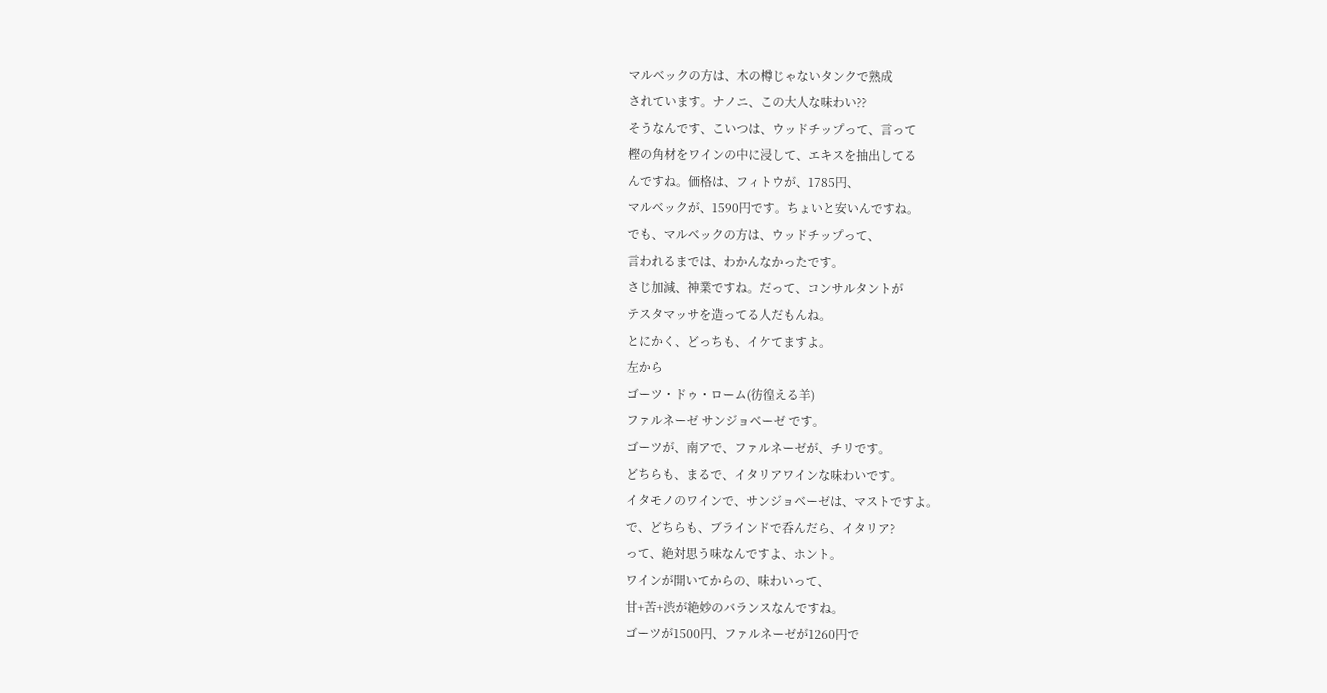マルベックの方は、木の樽じゃないタンクで熟成
されています。ナノニ、この大人な味わい??
そうなんです、こいつは、ウッドチップって、言って
樫の角材をワインの中に浸して、エキスを抽出してる
んですね。価格は、フィトウが、1785円、
マルベックが、1590円です。ちょいと安いんですね。
でも、マルベックの方は、ウッドチップって、
言われるまでは、わかんなかったです。
さじ加減、神業ですね。だって、コンサルタントが
テスタマッサを造ってる人だもんね。
とにかく、どっちも、イケてますよ。
左から
ゴーツ・ドゥ・ローム(彷徨える羊)
ファルネーゼ サンジョベーゼ です。
ゴーツが、南アで、ファルネーゼが、チリです。
どちらも、まるで、イタリアワインな味わいです。
イタモノのワインで、サンジョベーゼは、マストですよ。
で、どちらも、ブラインドで呑んだら、イタリア?
って、絶対思う味なんですよ、ホント。
ワインが開いてからの、味わいって、
甘+苦+渋が絶妙のバランスなんですね。
ゴーツが1500円、ファルネーゼが1260円で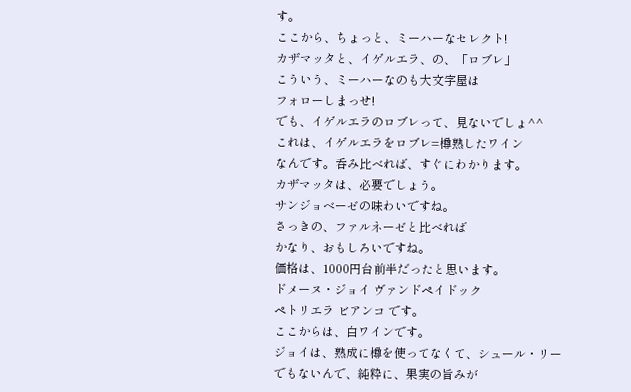す。
ここから、ちょっと、ミーハーなセレクト!
カザマッタと、イゲルエラ、の、「ロブレ」
こういう、ミーハーなのも大文字屋は
フォローしまっせ!
でも、イゲルエラのロブレって、見ないでしょ^^
これは、イゲルエラをロブレ=樽熟したワイン
なんです。呑み比べれば、すぐにわかります。
カザマッタは、必要でしょう。
サンジョベーゼの味わいですね。
さっきの、ファルネーゼと比べれば
かなり、おもしろいですね。
価格は、1000円台前半だったと思います。
ドメーヌ・ジョイ ヴァンドペイドック
ペトリエラ ビアンコ です。
ここからは、白ワインです。
ジョイは、熟成に樽を使ってなくて、シュール・リー
でもないんで、純粋に、果実の旨みが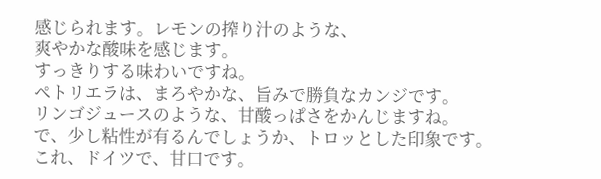感じられます。レモンの搾り汁のような、
爽やかな酸味を感じます。
すっきりする味わいですね。
ペトリエラは、まろやかな、旨みで勝負なカンジです。
リンゴジュースのような、甘酸っぱさをかんじますね。
で、少し粘性が有るんでしょうか、トロッとした印象です。
これ、ドイツで、甘口です。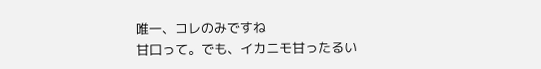唯一、コレのみですね
甘口って。でも、イカニモ甘ったるい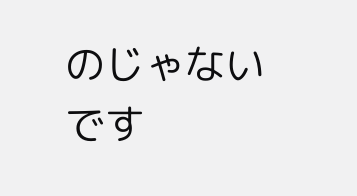のじゃないです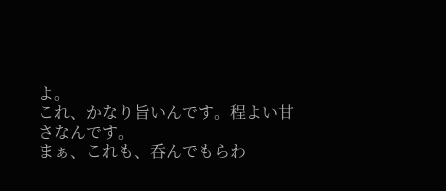よ。
これ、かなり旨いんです。程よい甘さなんです。
まぁ、これも、呑んでもらわ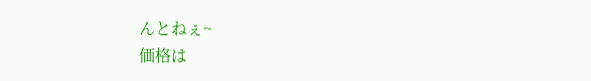んとねぇ~
価格は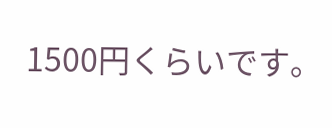1500円くらいです。